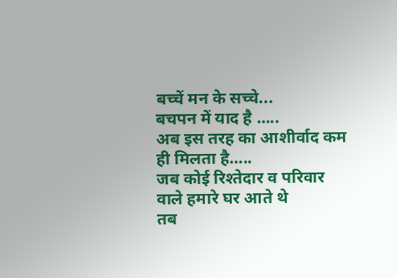बच्चें मन के सच्चे...
बचपन में याद है …..
अब इस तरह का आशीर्वाद कम ही मिलता है…..
जब कोई रिश्तेदार व परिवार वाले हमारे घर आते थे
तब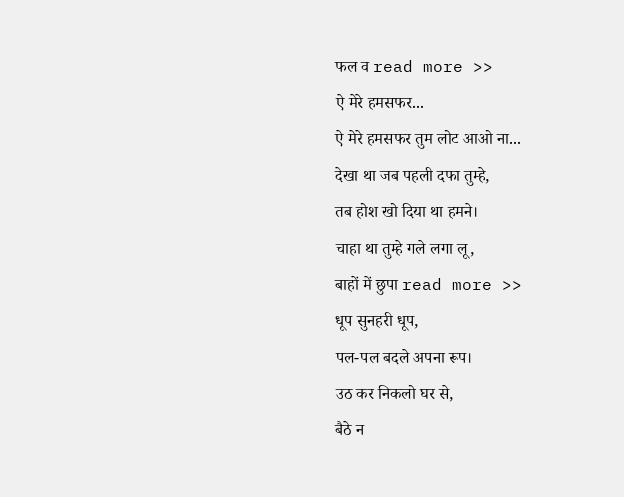फल व read more >>
ऐ मेरे हमसफर...
ऐ मेरे हमसफर तुम लोट आओ ना...
देखा था जब पहली दफा तुम्हे,
तब होश खो दिया था हमने।
चाहा था तुम्हे गले लगा लू,
बाहों में छुपा read more >>
धूप सुनहरी धूप,
पल-पल बदले अपना रूप।
उठ कर निकलो घर से,
बैठे न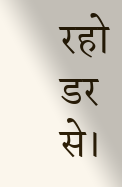रहो डर से।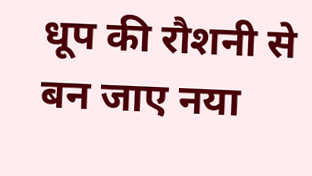धूप की रौशनी से बन जाए नया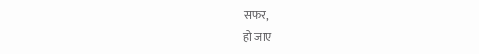सफर,
हो जाए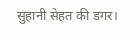सुहानी सेहत की डगर।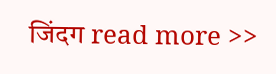जिंदग read more >>